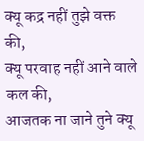क्यू कद्र नहीं तुझे वक्त की,
क्यू परवाह नहीं आने वाले कल की,
आजतक ना जाने तुने क्यू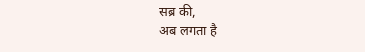सब्र की,
अब लगता है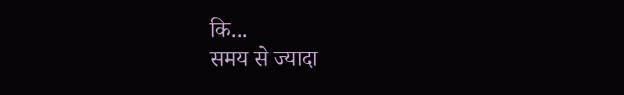कि...
समय से ज्यादा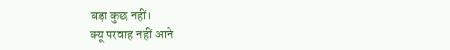बड़ा कुछ नहीं।
क्यू परवाह नहीं आने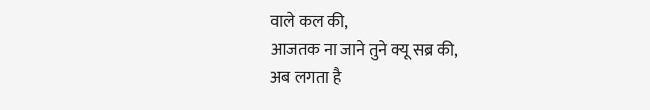वाले कल की,
आजतक ना जाने तुने क्यू सब्र की,
अब लगता है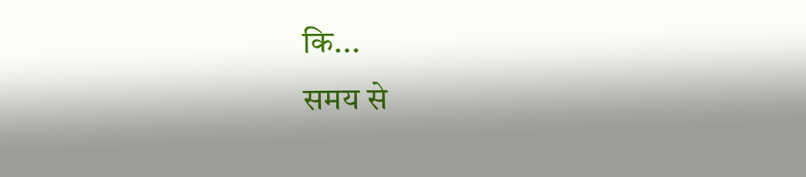कि...
समय से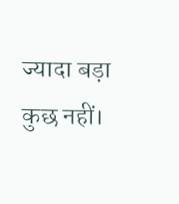ज्यादा बड़ा कुछ नहीं।